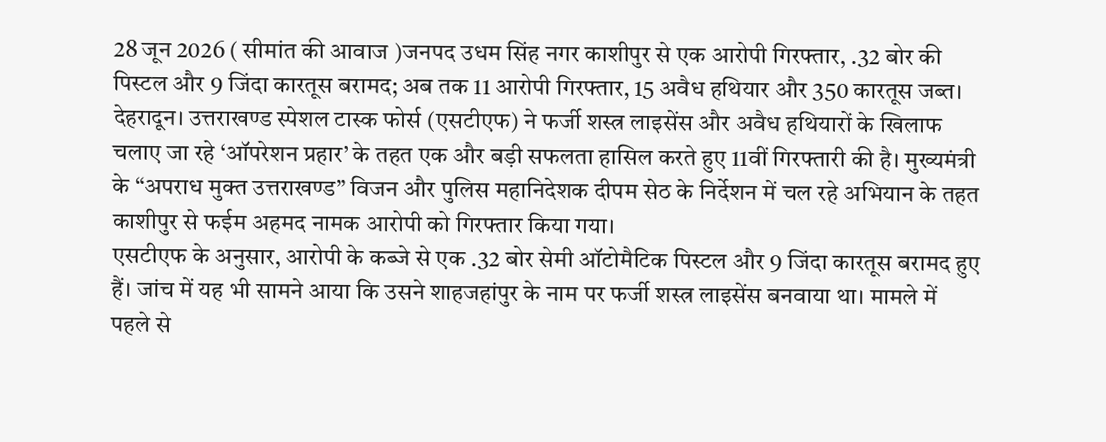28 जून 2026 ( सीमांत की आवाज )जनपद उधम सिंह नगर काशीपुर से एक आरोपी गिरफ्तार, .32 बोर की पिस्टल और 9 जिंदा कारतूस बरामद; अब तक 11 आरोपी गिरफ्तार, 15 अवैध हथियार और 350 कारतूस जब्त।
देहरादून। उत्तराखण्ड स्पेशल टास्क फोर्स (एसटीएफ) ने फर्जी शस्त्र लाइसेंस और अवैध हथियारों के खिलाफ चलाए जा रहे ‘ऑपरेशन प्रहार’ के तहत एक और बड़ी सफलता हासिल करते हुए 11वीं गिरफ्तारी की है। मुख्यमंत्री के “अपराध मुक्त उत्तराखण्ड” विजन और पुलिस महानिदेशक दीपम सेठ के निर्देशन में चल रहे अभियान के तहत काशीपुर से फईम अहमद नामक आरोपी को गिरफ्तार किया गया।
एसटीएफ के अनुसार, आरोपी के कब्जे से एक .32 बोर सेमी ऑटोमैटिक पिस्टल और 9 जिंदा कारतूस बरामद हुए हैं। जांच में यह भी सामने आया कि उसने शाहजहांपुर के नाम पर फर्जी शस्त्र लाइसेंस बनवाया था। मामले में पहले से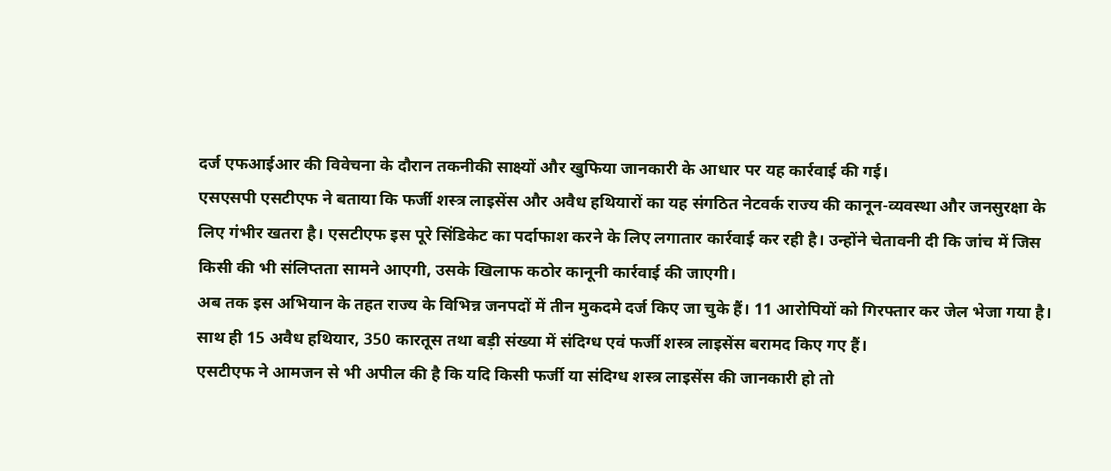दर्ज एफआईआर की विवेचना के दौरान तकनीकी साक्ष्यों और खुफिया जानकारी के आधार पर यह कार्रवाई की गई।
एसएसपी एसटीएफ ने बताया कि फर्जी शस्त्र लाइसेंस और अवैध हथियारों का यह संगठित नेटवर्क राज्य की कानून-व्यवस्था और जनसुरक्षा के लिए गंभीर खतरा है। एसटीएफ इस पूरे सिंडिकेट का पर्दाफाश करने के लिए लगातार कार्रवाई कर रही है। उन्होंने चेतावनी दी कि जांच में जिस किसी की भी संलिप्तता सामने आएगी, उसके खिलाफ कठोर कानूनी कार्रवाई की जाएगी।
अब तक इस अभियान के तहत राज्य के विभिन्न जनपदों में तीन मुकदमे दर्ज किए जा चुके हैं। 11 आरोपियों को गिरफ्तार कर जेल भेजा गया है। साथ ही 15 अवैध हथियार, 350 कारतूस तथा बड़ी संख्या में संदिग्ध एवं फर्जी शस्त्र लाइसेंस बरामद किए गए हैं।
एसटीएफ ने आमजन से भी अपील की है कि यदि किसी फर्जी या संदिग्ध शस्त्र लाइसेंस की जानकारी हो तो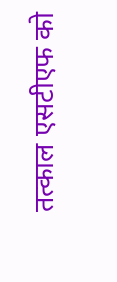तत्काल एसटीएफ को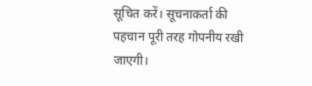सूचित करें। सूचनाकर्ता की पहचान पूरी तरह गोपनीय रखी जाएगी।